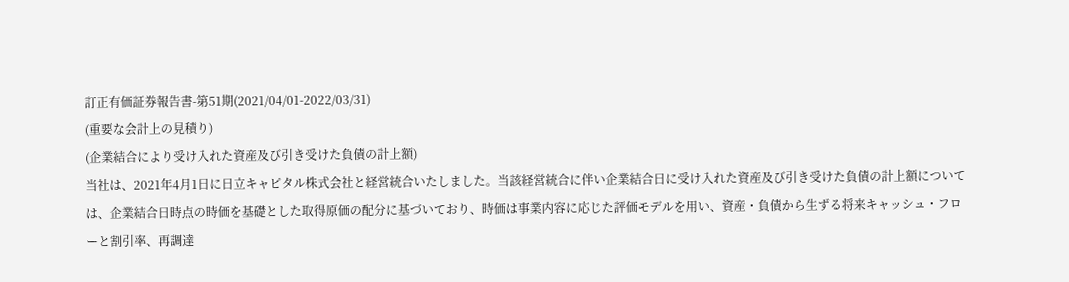訂正有価証券報告書-第51期(2021/04/01-2022/03/31)
(重要な会計上の見積り)
(企業結合により受け入れた資産及び引き受けた負債の計上額)
当社は、2021年4月1日に日立キャピタル株式会社と経営統合いたしました。当該経営統合に伴い企業結合日に受け入れた資産及び引き受けた負債の計上額については、企業結合日時点の時価を基礎とした取得原価の配分に基づいており、時価は事業内容に応じた評価モデルを用い、資産・負債から生ずる将来キャッシュ・フローと割引率、再調達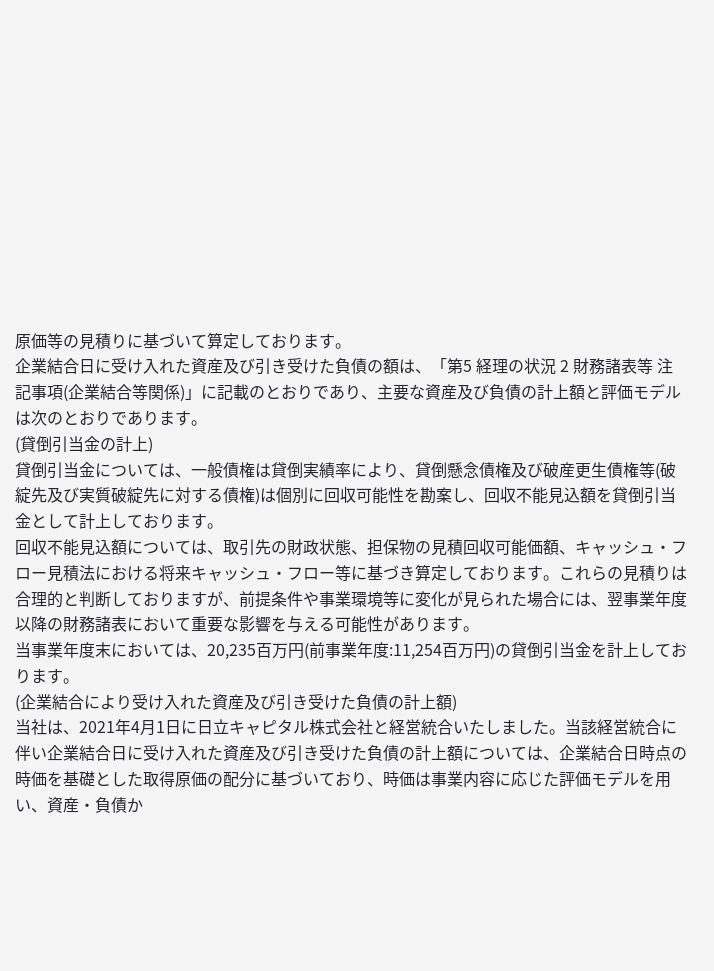原価等の見積りに基づいて算定しております。
企業結合日に受け入れた資産及び引き受けた負債の額は、「第5 経理の状況 2 財務諸表等 注記事項(企業結合等関係)」に記載のとおりであり、主要な資産及び負債の計上額と評価モデルは次のとおりであります。
(貸倒引当金の計上)
貸倒引当金については、一般債権は貸倒実績率により、貸倒懸念債権及び破産更生債権等(破綻先及び実質破綻先に対する債権)は個別に回収可能性を勘案し、回収不能見込額を貸倒引当金として計上しております。
回収不能見込額については、取引先の財政状態、担保物の見積回収可能価額、キャッシュ・フロー見積法における将来キャッシュ・フロー等に基づき算定しております。これらの見積りは合理的と判断しておりますが、前提条件や事業環境等に変化が見られた場合には、翌事業年度以降の財務諸表において重要な影響を与える可能性があります。
当事業年度末においては、20,235百万円(前事業年度:11,254百万円)の貸倒引当金を計上しております。
(企業結合により受け入れた資産及び引き受けた負債の計上額)
当社は、2021年4月1日に日立キャピタル株式会社と経営統合いたしました。当該経営統合に伴い企業結合日に受け入れた資産及び引き受けた負債の計上額については、企業結合日時点の時価を基礎とした取得原価の配分に基づいており、時価は事業内容に応じた評価モデルを用い、資産・負債か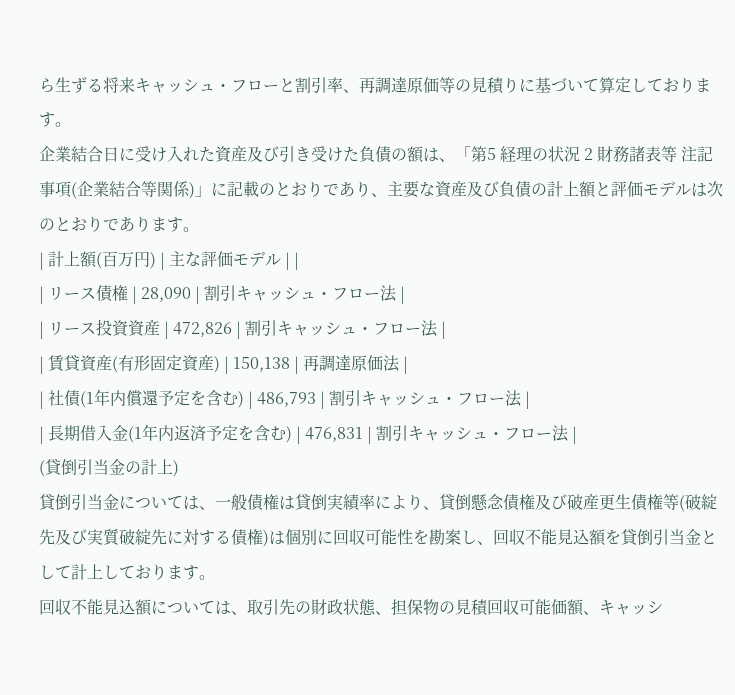ら生ずる将来キャッシュ・フローと割引率、再調達原価等の見積りに基づいて算定しております。
企業結合日に受け入れた資産及び引き受けた負債の額は、「第5 経理の状況 2 財務諸表等 注記事項(企業結合等関係)」に記載のとおりであり、主要な資産及び負債の計上額と評価モデルは次のとおりであります。
| 計上額(百万円) | 主な評価モデル | |
| リース債権 | 28,090 | 割引キャッシュ・フロー法 |
| リース投資資産 | 472,826 | 割引キャッシュ・フロー法 |
| 賃貸資産(有形固定資産) | 150,138 | 再調達原価法 |
| 社債(1年内償還予定を含む) | 486,793 | 割引キャッシュ・フロー法 |
| 長期借入金(1年内返済予定を含む) | 476,831 | 割引キャッシュ・フロー法 |
(貸倒引当金の計上)
貸倒引当金については、一般債権は貸倒実績率により、貸倒懸念債権及び破産更生債権等(破綻先及び実質破綻先に対する債権)は個別に回収可能性を勘案し、回収不能見込額を貸倒引当金として計上しております。
回収不能見込額については、取引先の財政状態、担保物の見積回収可能価額、キャッシ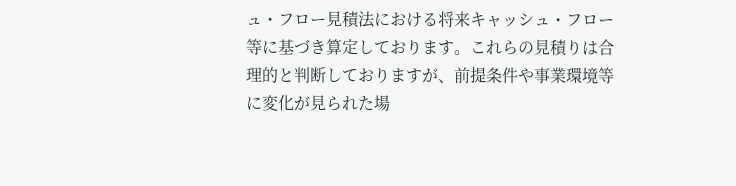ュ・フロー見積法における将来キャッシュ・フロー等に基づき算定しております。これらの見積りは合理的と判断しておりますが、前提条件や事業環境等に変化が見られた場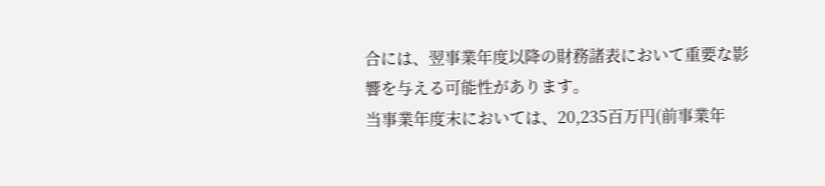合には、翌事業年度以降の財務諸表において重要な影響を与える可能性があります。
当事業年度末においては、20,235百万円(前事業年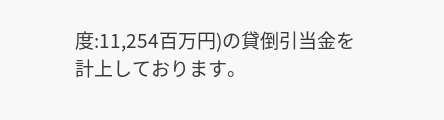度:11,254百万円)の貸倒引当金を計上しております。